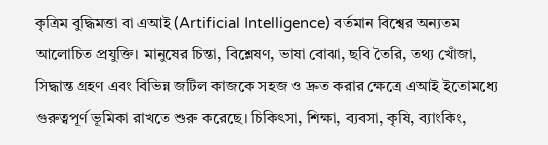কৃত্রিম বুদ্ধিমত্তা বা এআই (Artificial Intelligence) বর্তমান বিশ্বের অন্যতম আলোচিত প্রযুক্তি। মানুষের চিন্তা, বিশ্লেষণ, ভাষা বোঝা, ছবি তৈরি, তথ্য খোঁজা, সিদ্ধান্ত গ্রহণ এবং বিভিন্ন জটিল কাজকে সহজ ও দ্রুত করার ক্ষেত্রে এআই ইতোমধ্যে গুরুত্বপূর্ণ ভূমিকা রাখতে শুরু করেছে। চিকিৎসা, শিক্ষা, ব্যবসা, কৃষি, ব্যাংকিং,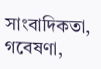সাংবাদিকতা, গবেষণা,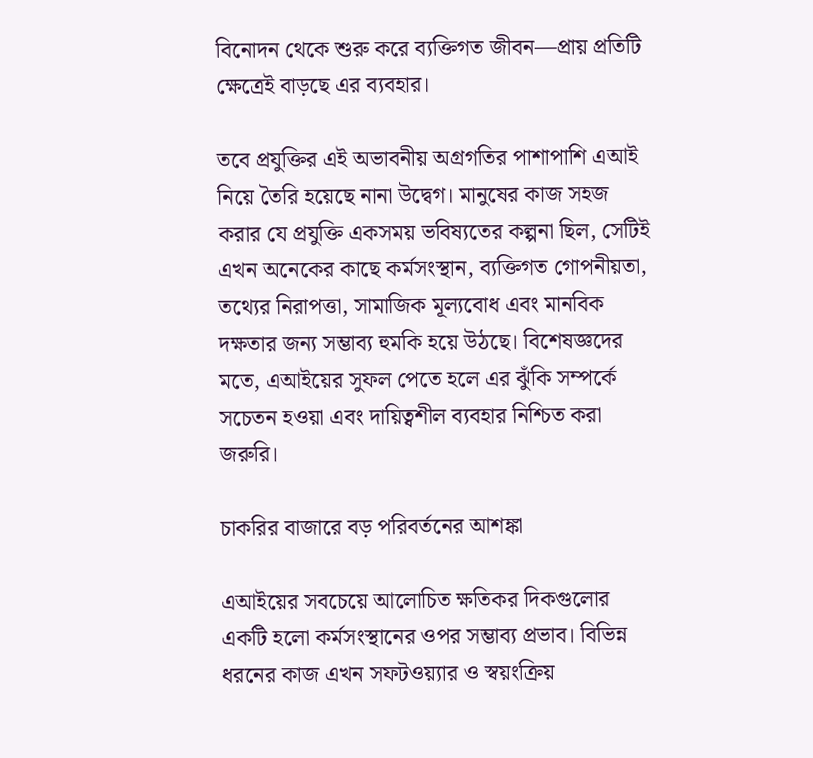বিনোদন থেকে শুরু করে ব্যক্তিগত জীবন—প্রায় প্রতিটি ক্ষেত্রেই বাড়ছে এর ব্যবহার।

তবে প্রযুক্তির এই অভাবনীয় অগ্রগতির পাশাপাশি এআই নিয়ে তৈরি হয়েছে নানা উদ্বেগ। মানুষের কাজ সহজ করার যে প্রযুক্তি একসময় ভবিষ্যতের কল্পনা ছিল, সেটিই এখন অনেকের কাছে কর্মসংস্থান, ব্যক্তিগত গোপনীয়তা, তথ্যের নিরাপত্তা, সামাজিক মূল্যবোধ এবং মানবিক দক্ষতার জন্য সম্ভাব্য হুমকি হয়ে উঠছে। বিশেষজ্ঞদের মতে, এআইয়ের সুফল পেতে হলে এর ঝুঁকি সম্পর্কে সচেতন হওয়া এবং দায়িত্বশীল ব্যবহার নিশ্চিত করা জরুরি।

চাকরির বাজারে বড় পরিবর্তনের আশঙ্কা

এআইয়ের সবচেয়ে আলোচিত ক্ষতিকর দিকগুলোর একটি হলো কর্মসংস্থানের ওপর সম্ভাব্য প্রভাব। বিভিন্ন ধরনের কাজ এখন সফটওয়্যার ও স্বয়ংক্রিয়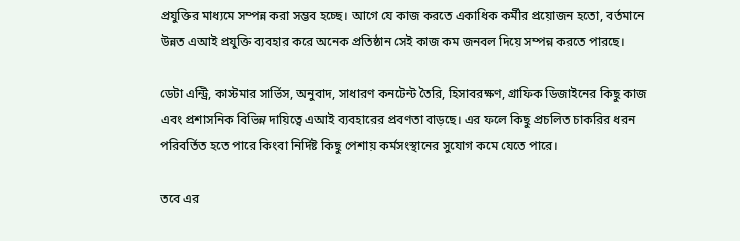প্রযুক্তির মাধ্যমে সম্পন্ন করা সম্ভব হচ্ছে। আগে যে কাজ করতে একাধিক কর্মীর প্রয়োজন হতো, বর্তমানে উন্নত এআই প্রযুক্তি ব্যবহার করে অনেক প্রতিষ্ঠান সেই কাজ কম জনবল দিয়ে সম্পন্ন করতে পারছে।

ডেটা এন্ট্রি, কাস্টমার সার্ভিস, অনুবাদ, সাধারণ কনটেন্ট তৈরি, হিসাবরক্ষণ, গ্রাফিক ডিজাইনের কিছু কাজ এবং প্রশাসনিক বিভিন্ন দায়িত্বে এআই ব্যবহারের প্রবণতা বাড়ছে। এর ফলে কিছু প্রচলিত চাকরির ধরন পরিবর্তিত হতে পারে কিংবা নির্দিষ্ট কিছু পেশায় কর্মসংস্থানের সুযোগ কমে যেতে পারে।

তবে এর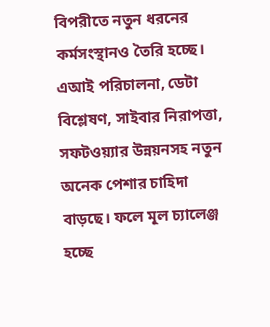বিপরীতে নতুন ধরনের কর্মসংস্থানও তৈরি হচ্ছে। এআই পরিচালনা, ডেটা বিশ্লেষণ, সাইবার নিরাপত্তা, সফটওয়্যার উন্নয়নসহ নতুন অনেক পেশার চাহিদা বাড়ছে। ফলে মূল চ্যালেঞ্জ হচ্ছে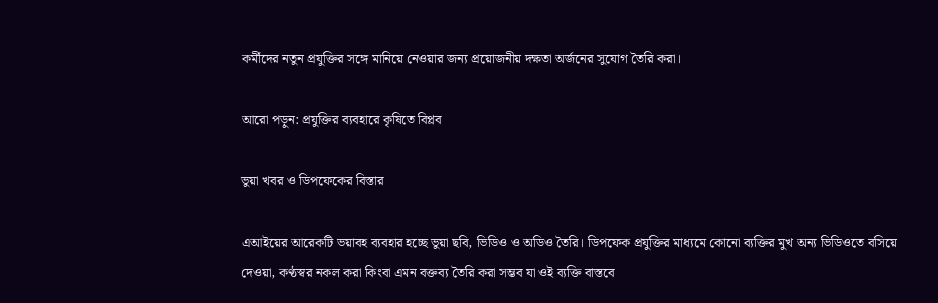কর্মীদের নতুন প্রযুক্তির সঙ্গে মানিয়ে নেওয়ার জন্য প্রয়োজনীয় দক্ষতা অর্জনের সুযোগ তৈরি করা।

আরো পড়ুন: প্রযুক্তির ব্যবহারে কৃষিতে বিপ্লব

ভুয়া খবর ও ডিপফেকের বিস্তার

এআইয়ের আরেকটি ভয়াবহ ব্যবহার হচ্ছে ভুয়া ছবি, ভিডিও ও অডিও তৈরি। ডিপফেক প্রযুক্তির মাধ্যমে কোনো ব্যক্তির মুখ অন্য ভিডিওতে বসিয়ে দেওয়া, কণ্ঠস্বর নকল করা কিংবা এমন বক্তব্য তৈরি করা সম্ভব যা ওই ব্যক্তি বাস্তবে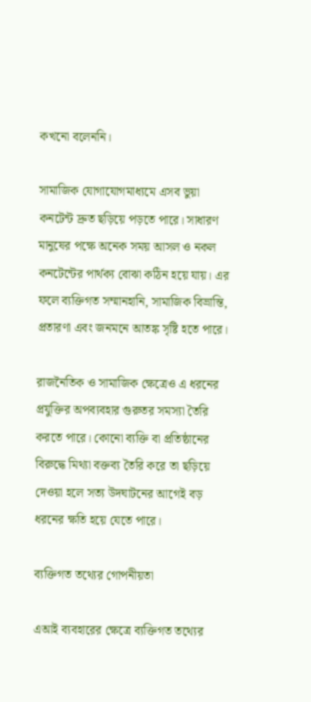কখনো বলেননি।

সামাজিক যোগাযোগমাধ্যমে এসব ভুয়া কনটেন্ট দ্রুত ছড়িয়ে পড়তে পারে। সাধারণ মানুষের পক্ষে অনেক সময় আসল ও নকল কনটেন্টের পার্থক্য বোঝা কঠিন হয়ে যায়। এর ফলে ব্যক্তিগত সম্মানহানি, সামাজিক বিভ্রান্তি, প্রতারণা এবং জনমনে আতঙ্ক সৃষ্টি হতে পারে।

রাজনৈতিক ও সামাজিক ক্ষেত্রেও এ ধরনের প্রযুক্তির অপব্যবহার গুরুতর সমস্যা তৈরি করতে পারে। কোনো ব্যক্তি বা প্রতিষ্ঠানের বিরুদ্ধে মিথ্যা বক্তব্য তৈরি করে তা ছড়িয়ে দেওয়া হলে সত্য উদঘাটনের আগেই বড় ধরনের ক্ষতি হয়ে যেতে পারে।

ব্যক্তিগত তথ্যের গোপনীয়তা

এআই ব্যবহারের ক্ষেত্রে ব্যক্তিগত তথ্যের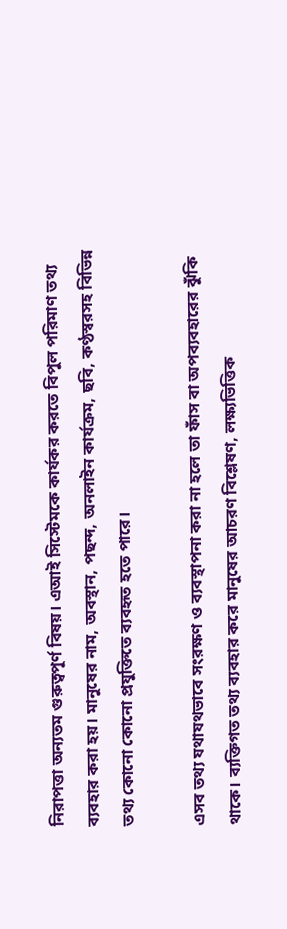নিরাপত্তা অন্যতম গুরুত্বপূর্ণ বিষয়। এআই সিস্টেমকে কার্যকর করতে বিপুল পরিমাণ তথ্য ব্যবহার করা হয়। মানুষের নাম, অবস্থান, পছন্দ, অনলাইন কার্যক্রম, ছবি, কণ্ঠস্বরসহ বিভিন্ন তথ্য কোনো কোনো প্রযুক্তিতে ব্যবহৃত হতে পারে।

এসব তথ্য যথাযথভাবে সংরক্ষণ ও ব্যবস্থাপনা করা না হলে তা ফাঁস বা অপব্যবহারের ঝুঁকি থাকে। ব্যক্তিগত তথ্য ব্যবহার করে মানুষের আচরণ বিশ্লেষণ, লক্ষ্যভিত্তিক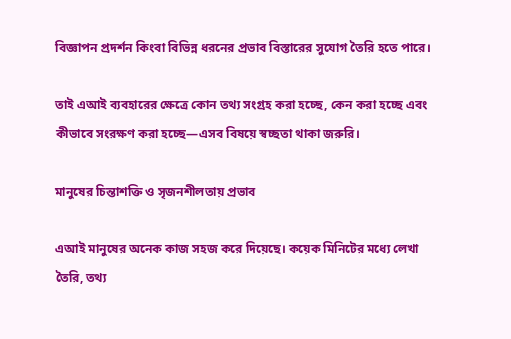বিজ্ঞাপন প্রদর্শন কিংবা বিভিন্ন ধরনের প্রভাব বিস্তারের সুযোগ তৈরি হতে পারে।

তাই এআই ব্যবহারের ক্ষেত্রে কোন তথ্য সংগ্রহ করা হচ্ছে, কেন করা হচ্ছে এবং কীভাবে সংরক্ষণ করা হচ্ছে—এসব বিষয়ে স্বচ্ছতা থাকা জরুরি।

মানুষের চিন্তাশক্তি ও সৃজনশীলতায় প্রভাব

এআই মানুষের অনেক কাজ সহজ করে দিয়েছে। কয়েক মিনিটের মধ্যে লেখা তৈরি, তথ্য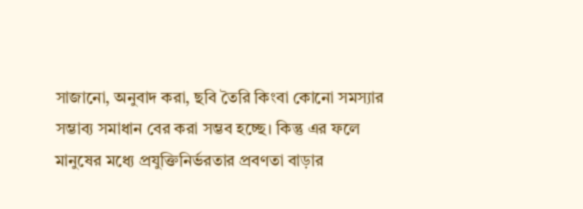সাজানো, অনুবাদ করা, ছবি তৈরি কিংবা কোনো সমস্যার সম্ভাব্য সমাধান বের করা সম্ভব হচ্ছে। কিন্তু এর ফলে মানুষের মধ্যে প্রযুক্তিনির্ভরতার প্রবণতা বাড়ার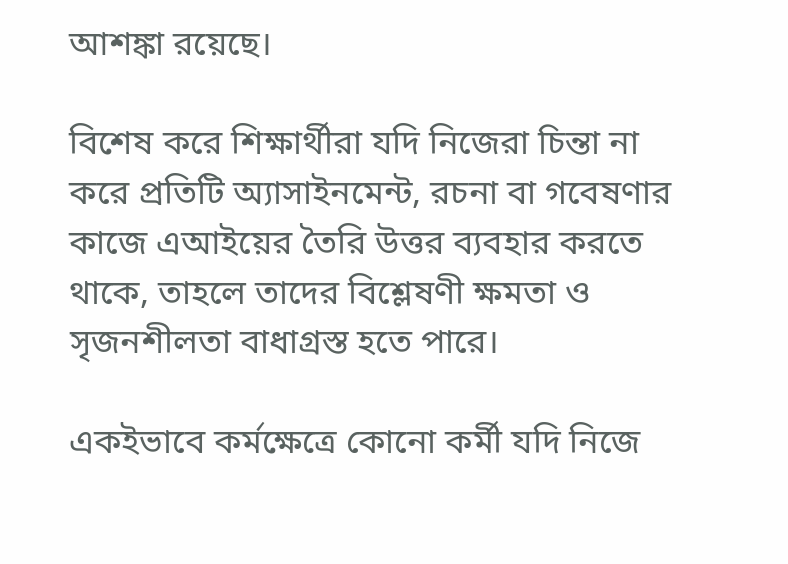আশঙ্কা রয়েছে।

বিশেষ করে শিক্ষার্থীরা যদি নিজেরা চিন্তা না করে প্রতিটি অ্যাসাইনমেন্ট, রচনা বা গবেষণার কাজে এআইয়ের তৈরি উত্তর ব্যবহার করতে থাকে, তাহলে তাদের বিশ্লেষণী ক্ষমতা ও সৃজনশীলতা বাধাগ্রস্ত হতে পারে।

একইভাবে কর্মক্ষেত্রে কোনো কর্মী যদি নিজে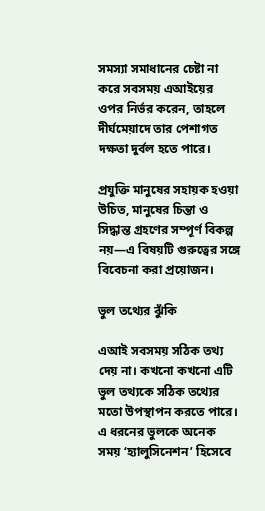সমস্যা সমাধানের চেষ্টা না করে সবসময় এআইয়ের ওপর নির্ভর করেন, তাহলে দীর্ঘমেয়াদে তার পেশাগত দক্ষতা দুর্বল হতে পারে।

প্রযুক্তি মানুষের সহায়ক হওয়া উচিত, মানুষের চিন্তা ও সিদ্ধান্ত গ্রহণের সম্পূর্ণ বিকল্প নয়—এ বিষয়টি গুরুত্বের সঙ্গে বিবেচনা করা প্রয়োজন।

ভুল তথ্যের ঝুঁকি

এআই সবসময় সঠিক তথ্য দেয় না। কখনো কখনো এটি ভুল তথ্যকে সঠিক তথ্যের মতো উপস্থাপন করতে পারে। এ ধরনের ভুলকে অনেক সময় ‘হ্যালুসিনেশন’ হিসেবে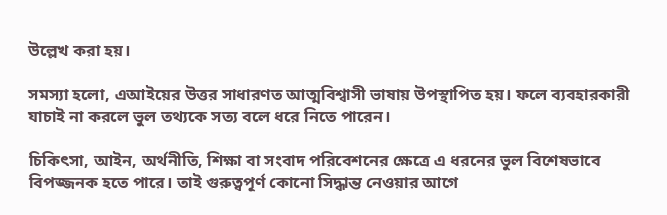উল্লেখ করা হয়।

সমস্যা হলো, এআইয়ের উত্তর সাধারণত আত্মবিশ্বাসী ভাষায় উপস্থাপিত হয়। ফলে ব্যবহারকারী যাচাই না করলে ভুল তথ্যকে সত্য বলে ধরে নিতে পারেন।

চিকিৎসা, আইন, অর্থনীতি, শিক্ষা বা সংবাদ পরিবেশনের ক্ষেত্রে এ ধরনের ভুল বিশেষভাবে বিপজ্জনক হতে পারে। তাই গুরুত্বপূর্ণ কোনো সিদ্ধান্ত নেওয়ার আগে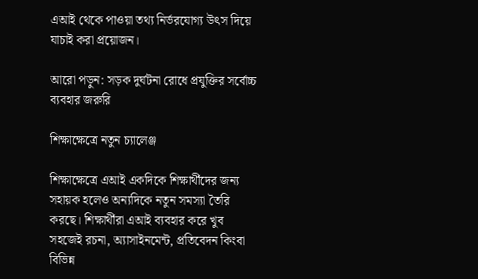এআই থেকে পাওয়া তথ্য নির্ভরযোগ্য উৎস দিয়ে যাচাই করা প্রয়োজন।

আরো পড়ুন: সড়ক দুর্ঘটনা রোধে প্রযুক্তির সর্বোচ্চ ব্যবহার জরুরি

শিক্ষাক্ষেত্রে নতুন চ্যালেঞ্জ

শিক্ষাক্ষেত্রে এআই একদিকে শিক্ষার্থীদের জন্য সহায়ক হলেও অন্যদিকে নতুন সমস্যা তৈরি করছে। শিক্ষার্থীরা এআই ব্যবহার করে খুব সহজেই রচনা, অ্যাসাইনমেন্ট, প্রতিবেদন কিংবা বিভিন্ন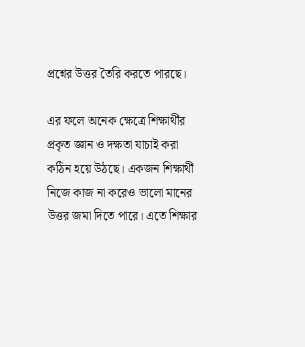প্রশ্নের উত্তর তৈরি করতে পারছে।

এর ফলে অনেক ক্ষেত্রে শিক্ষার্থীর প্রকৃত জ্ঞান ও দক্ষতা যাচাই করা কঠিন হয়ে উঠছে। একজন শিক্ষার্থী নিজে কাজ না করেও ভালো মানের উত্তর জমা দিতে পারে। এতে শিক্ষার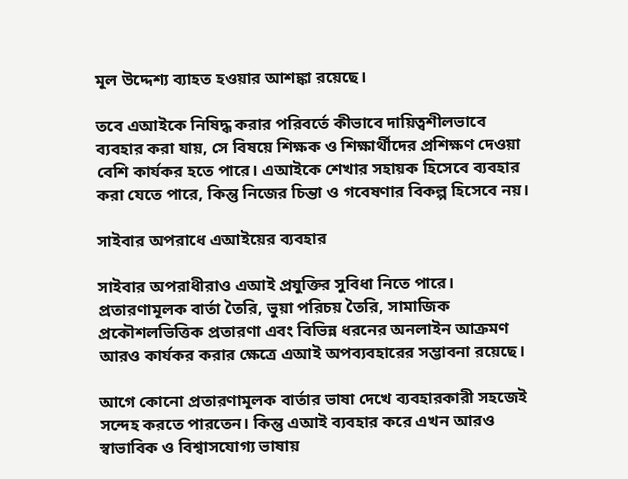মূল উদ্দেশ্য ব্যাহত হওয়ার আশঙ্কা রয়েছে।

তবে এআইকে নিষিদ্ধ করার পরিবর্তে কীভাবে দায়িত্বশীলভাবে ব্যবহার করা যায়, সে বিষয়ে শিক্ষক ও শিক্ষার্থীদের প্রশিক্ষণ দেওয়া বেশি কার্যকর হতে পারে। এআইকে শেখার সহায়ক হিসেবে ব্যবহার করা যেতে পারে, কিন্তু নিজের চিন্তা ও গবেষণার বিকল্প হিসেবে নয়।

সাইবার অপরাধে এআইয়ের ব্যবহার

সাইবার অপরাধীরাও এআই প্রযুক্তির সুবিধা নিতে পারে। প্রতারণামূলক বার্তা তৈরি, ভুয়া পরিচয় তৈরি, সামাজিক প্রকৌশলভিত্তিক প্রতারণা এবং বিভিন্ন ধরনের অনলাইন আক্রমণ আরও কার্যকর করার ক্ষেত্রে এআই অপব্যবহারের সম্ভাবনা রয়েছে।

আগে কোনো প্রতারণামূলক বার্তার ভাষা দেখে ব্যবহারকারী সহজেই সন্দেহ করতে পারতেন। কিন্তু এআই ব্যবহার করে এখন আরও স্বাভাবিক ও বিশ্বাসযোগ্য ভাষায়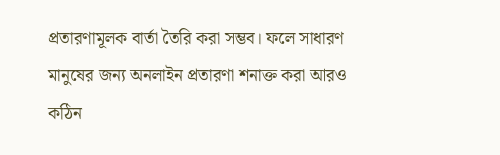প্রতারণামূলক বার্তা তৈরি করা সম্ভব। ফলে সাধারণ মানুষের জন্য অনলাইন প্রতারণা শনাক্ত করা আরও কঠিন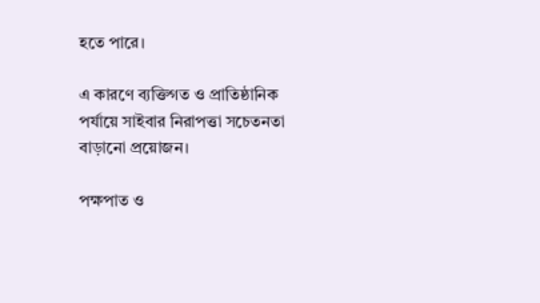হতে পারে।

এ কারণে ব্যক্তিগত ও প্রাতিষ্ঠানিক পর্যায়ে সাইবার নিরাপত্তা সচেতনতা বাড়ানো প্রয়োজন।

পক্ষপাত ও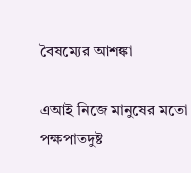বৈষম্যের আশঙ্কা

এআই নিজে মানুষের মতো পক্ষপাতদুষ্ট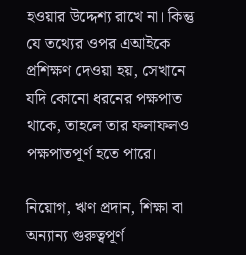হওয়ার উদ্দেশ্য রাখে না। কিন্তু যে তথ্যের ওপর এআইকে প্রশিক্ষণ দেওয়া হয়, সেখানে যদি কোনো ধরনের পক্ষপাত থাকে, তাহলে তার ফলাফলও পক্ষপাতপূর্ণ হতে পারে।

নিয়োগ, ঋণ প্রদান, শিক্ষা বা অন্যান্য গুরুত্বপূর্ণ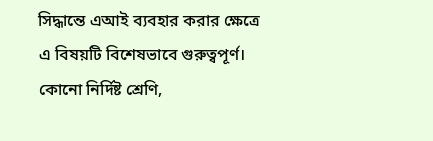সিদ্ধান্তে এআই ব্যবহার করার ক্ষেত্রে এ বিষয়টি বিশেষভাবে গুরুত্বপূর্ণ। কোনো নির্দিষ্ট শ্রেণি,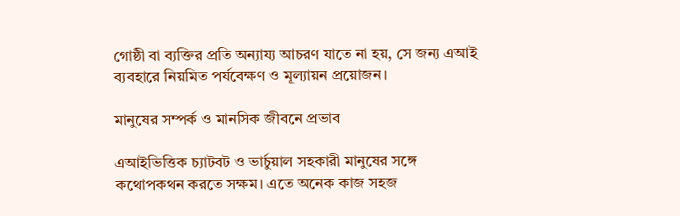গোষ্ঠী বা ব্যক্তির প্রতি অন্যায্য আচরণ যাতে না হয়, সে জন্য এআই ব্যবহারে নিয়মিত পর্যবেক্ষণ ও মূল্যায়ন প্রয়োজন।

মানুষের সম্পর্ক ও মানসিক জীবনে প্রভাব

এআইভিত্তিক চ্যাটবট ও ভার্চুয়াল সহকারী মানুষের সঙ্গে কথোপকথন করতে সক্ষম। এতে অনেক কাজ সহজ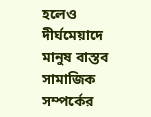হলেও দীর্ঘমেয়াদে মানুষ বাস্তব সামাজিক সম্পর্কের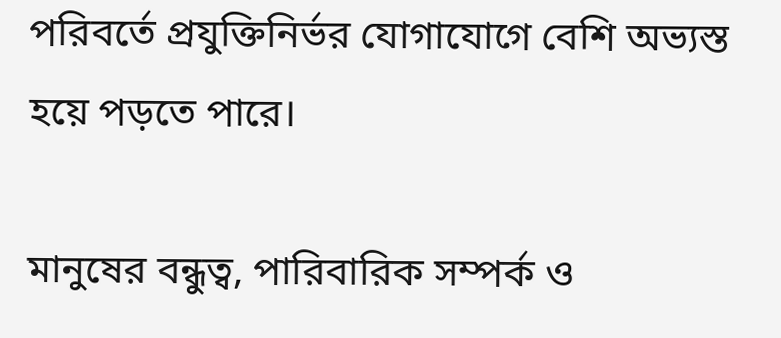পরিবর্তে প্রযুক্তিনির্ভর যোগাযোগে বেশি অভ্যস্ত হয়ে পড়তে পারে।

মানুষের বন্ধুত্ব, পারিবারিক সম্পর্ক ও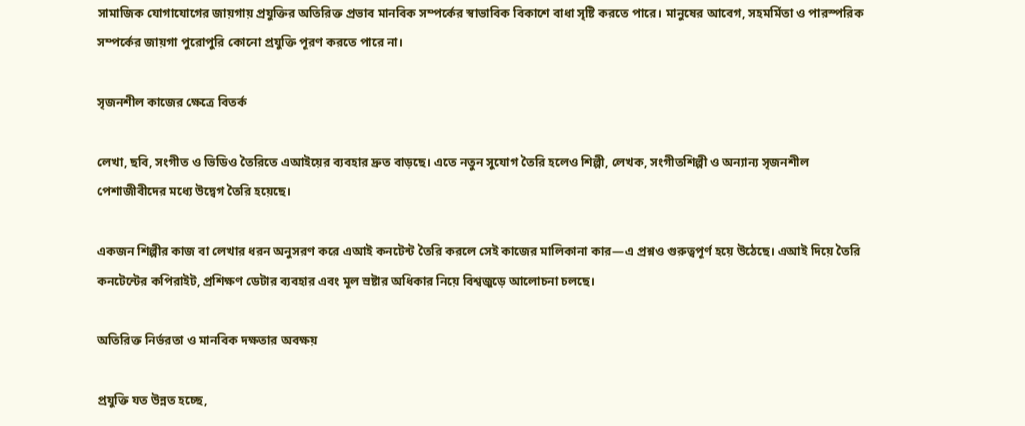সামাজিক যোগাযোগের জায়গায় প্রযুক্তির অতিরিক্ত প্রভাব মানবিক সম্পর্কের স্বাভাবিক বিকাশে বাধা সৃষ্টি করতে পারে। মানুষের আবেগ, সহমর্মিতা ও পারস্পরিক সম্পর্কের জায়গা পুরোপুরি কোনো প্রযুক্তি পূরণ করতে পারে না।

সৃজনশীল কাজের ক্ষেত্রে বিতর্ক

লেখা, ছবি, সংগীত ও ভিডিও তৈরিতে এআইয়ের ব্যবহার দ্রুত বাড়ছে। এতে নতুন সুযোগ তৈরি হলেও শিল্পী, লেখক, সংগীতশিল্পী ও অন্যান্য সৃজনশীল পেশাজীবীদের মধ্যে উদ্বেগ তৈরি হয়েছে।

একজন শিল্পীর কাজ বা লেখার ধরন অনুসরণ করে এআই কনটেন্ট তৈরি করলে সেই কাজের মালিকানা কার—এ প্রশ্নও গুরুত্বপূর্ণ হয়ে উঠেছে। এআই দিয়ে তৈরি কনটেন্টের কপিরাইট, প্রশিক্ষণ ডেটার ব্যবহার এবং মূল স্রষ্টার অধিকার নিয়ে বিশ্বজুড়ে আলোচনা চলছে।

অতিরিক্ত নির্ভরতা ও মানবিক দক্ষতার অবক্ষয়

প্রযুক্তি যত উন্নত হচ্ছে,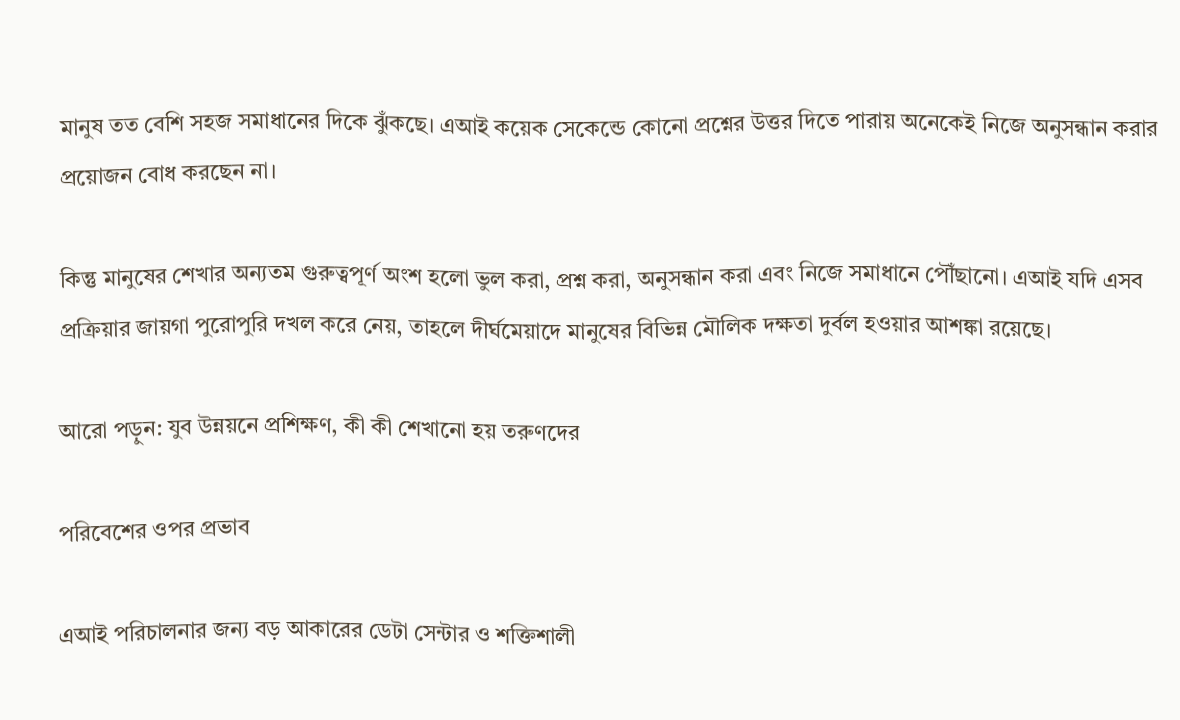মানুষ তত বেশি সহজ সমাধানের দিকে ঝুঁকছে। এআই কয়েক সেকেন্ডে কোনো প্রশ্নের উত্তর দিতে পারায় অনেকেই নিজে অনুসন্ধান করার প্রয়োজন বোধ করছেন না।

কিন্তু মানুষের শেখার অন্যতম গুরুত্বপূর্ণ অংশ হলো ভুল করা, প্রশ্ন করা, অনুসন্ধান করা এবং নিজে সমাধানে পৌঁছানো। এআই যদি এসব প্রক্রিয়ার জায়গা পুরোপুরি দখল করে নেয়, তাহলে দীর্ঘমেয়াদে মানুষের বিভিন্ন মৌলিক দক্ষতা দুর্বল হওয়ার আশঙ্কা রয়েছে।

আরো পড়ুন: যুব উন্নয়নে প্রশিক্ষণ, কী কী শেখানো হয় তরুণদের

পরিবেশের ওপর প্রভাব

এআই পরিচালনার জন্য বড় আকারের ডেটা সেন্টার ও শক্তিশালী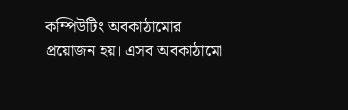কম্পিউটিং অবকাঠামোর প্রয়োজন হয়। এসব অবকাঠামো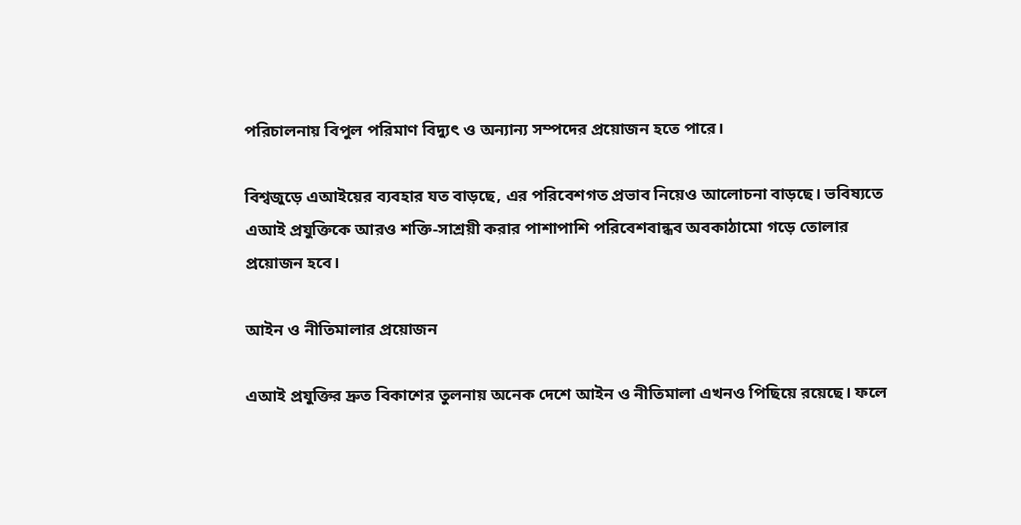পরিচালনায় বিপুল পরিমাণ বিদ্যুৎ ও অন্যান্য সম্পদের প্রয়োজন হতে পারে।

বিশ্বজুড়ে এআইয়ের ব্যবহার যত বাড়ছে, এর পরিবেশগত প্রভাব নিয়েও আলোচনা বাড়ছে। ভবিষ্যতে এআই প্রযুক্তিকে আরও শক্তি-সাশ্রয়ী করার পাশাপাশি পরিবেশবান্ধব অবকাঠামো গড়ে তোলার প্রয়োজন হবে।

আইন ও নীতিমালার প্রয়োজন

এআই প্রযুক্তির দ্রুত বিকাশের তুলনায় অনেক দেশে আইন ও নীতিমালা এখনও পিছিয়ে রয়েছে। ফলে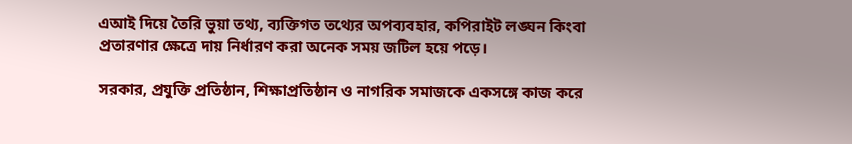এআই দিয়ে তৈরি ভুয়া তথ্য, ব্যক্তিগত তথ্যের অপব্যবহার, কপিরাইট লঙ্ঘন কিংবা প্রতারণার ক্ষেত্রে দায় নির্ধারণ করা অনেক সময় জটিল হয়ে পড়ে।

সরকার, প্রযুক্তি প্রতিষ্ঠান, শিক্ষাপ্রতিষ্ঠান ও নাগরিক সমাজকে একসঙ্গে কাজ করে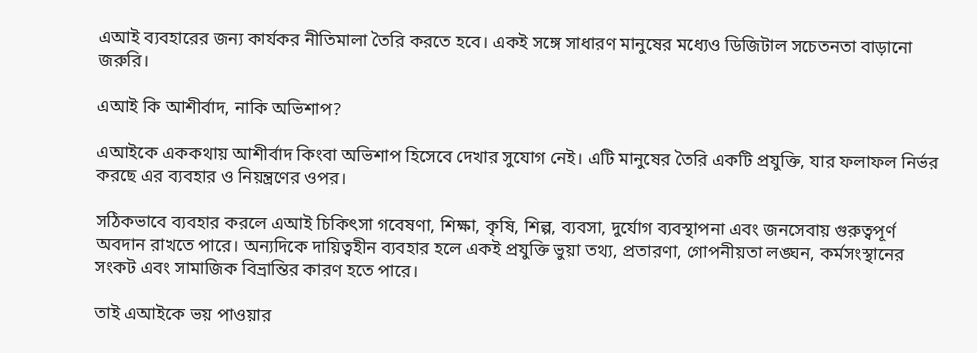এআই ব্যবহারের জন্য কার্যকর নীতিমালা তৈরি করতে হবে। একই সঙ্গে সাধারণ মানুষের মধ্যেও ডিজিটাল সচেতনতা বাড়ানো জরুরি।

এআই কি আশীর্বাদ, নাকি অভিশাপ?

এআইকে এককথায় আশীর্বাদ কিংবা অভিশাপ হিসেবে দেখার সুযোগ নেই। এটি মানুষের তৈরি একটি প্রযুক্তি, যার ফলাফল নির্ভর করছে এর ব্যবহার ও নিয়ন্ত্রণের ওপর।

সঠিকভাবে ব্যবহার করলে এআই চিকিৎসা গবেষণা, শিক্ষা, কৃষি, শিল্প, ব্যবসা, দুর্যোগ ব্যবস্থাপনা এবং জনসেবায় গুরুত্বপূর্ণ অবদান রাখতে পারে। অন্যদিকে দায়িত্বহীন ব্যবহার হলে একই প্রযুক্তি ভুয়া তথ্য, প্রতারণা, গোপনীয়তা লঙ্ঘন, কর্মসংস্থানের সংকট এবং সামাজিক বিভ্রান্তির কারণ হতে পারে।

তাই এআইকে ভয় পাওয়ার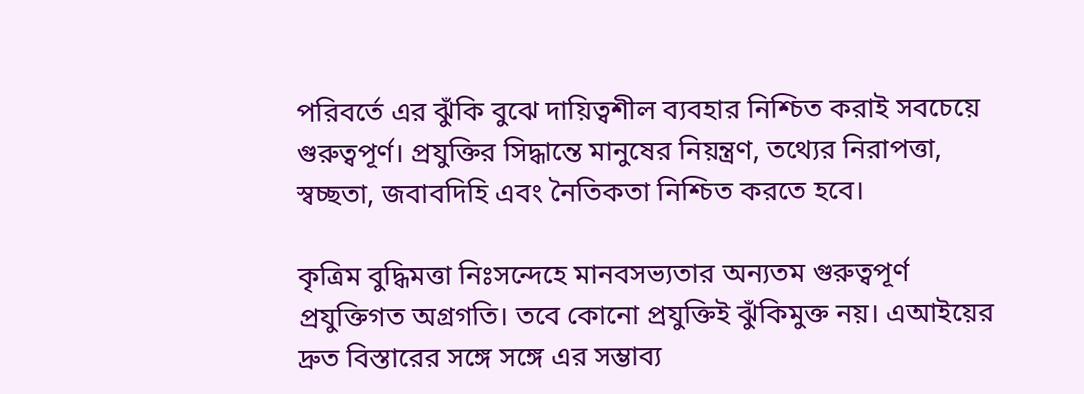পরিবর্তে এর ঝুঁকি বুঝে দায়িত্বশীল ব্যবহার নিশ্চিত করাই সবচেয়ে গুরুত্বপূর্ণ। প্রযুক্তির সিদ্ধান্তে মানুষের নিয়ন্ত্রণ, তথ্যের নিরাপত্তা, স্বচ্ছতা, জবাবদিহি এবং নৈতিকতা নিশ্চিত করতে হবে।

কৃত্রিম বুদ্ধিমত্তা নিঃসন্দেহে মানবসভ্যতার অন্যতম গুরুত্বপূর্ণ প্রযুক্তিগত অগ্রগতি। তবে কোনো প্রযুক্তিই ঝুঁকিমুক্ত নয়। এআইয়ের দ্রুত বিস্তারের সঙ্গে সঙ্গে এর সম্ভাব্য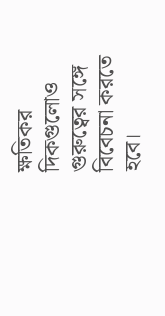ক্ষতিকর দিকগুলোও গুরুত্বের সঙ্গে বিবেচনা করতে হবে।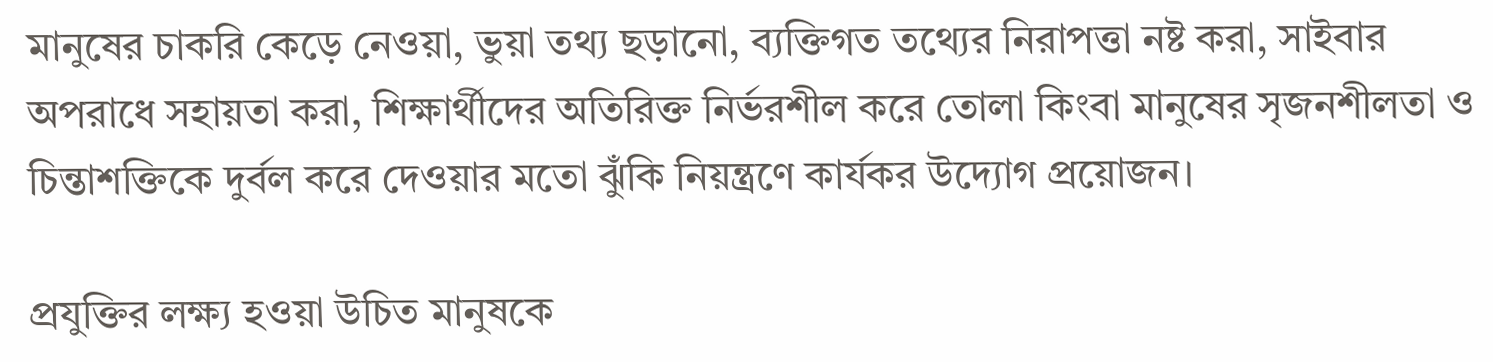মানুষের চাকরি কেড়ে নেওয়া, ভুয়া তথ্য ছড়ানো, ব্যক্তিগত তথ্যের নিরাপত্তা নষ্ট করা, সাইবার অপরাধে সহায়তা করা, শিক্ষার্থীদের অতিরিক্ত নির্ভরশীল করে তোলা কিংবা মানুষের সৃজনশীলতা ও চিন্তাশক্তিকে দুর্বল করে দেওয়ার মতো ঝুঁকি নিয়ন্ত্রণে কার্যকর উদ্যোগ প্রয়োজন।

প্রযুক্তির লক্ষ্য হওয়া উচিত মানুষকে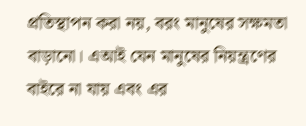প্রতিস্থাপন করা নয়, বরং মানুষের সক্ষমতা বাড়ানো। এআই যেন মানুষের নিয়ন্ত্রণের বাইরে না যায় এবং এর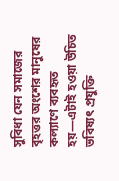সুবিধা যেন সমাজের বৃহত্তর অংশের মানুষের কল্যাণে ব্যবহৃত হয়—এটাই হওয়া উচিত ভবিষ্যৎ প্রযুক্তি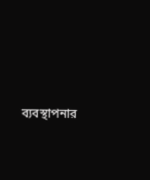ব্যবস্থাপনার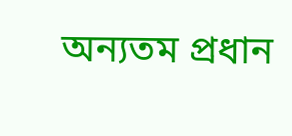অন্যতম প্রধান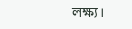লক্ষ্য।